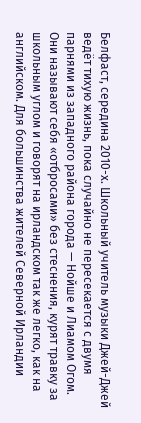Белфаст, середина 2010-х. Школьный учитель музыки Джей-Джей ведёт тихую жизнь, пока случайно не пересекается с двумя парнями из западного района города — Нойше и Лиамом Огом. Они называют себя «отбросами» без стеснения, курят травку за школьным углом и говорят на ирландском так же легко, как на английском. Для большинства жителей Северной Ирландии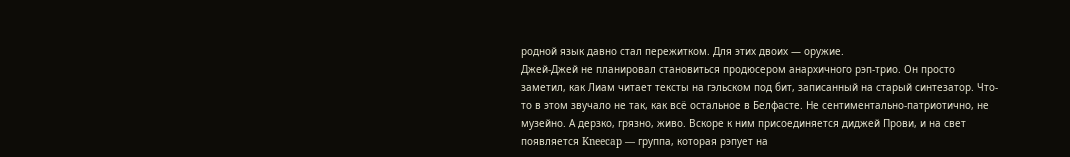родной язык давно стал пережитком. Для этих двоих — оружие.
Джей-Джей не планировал становиться продюсером анархичного рэп-трио. Он просто заметил, как Лиам читает тексты на гэльском под бит, записанный на старый синтезатор. Что-то в этом звучало не так, как всё остальное в Белфасте. Не сентиментально-патриотично, не музейно. А дерзко, грязно, живо. Вскоре к ним присоединяется диджей Прови, и на свет появляется Kneecap — группа, которая рэпует на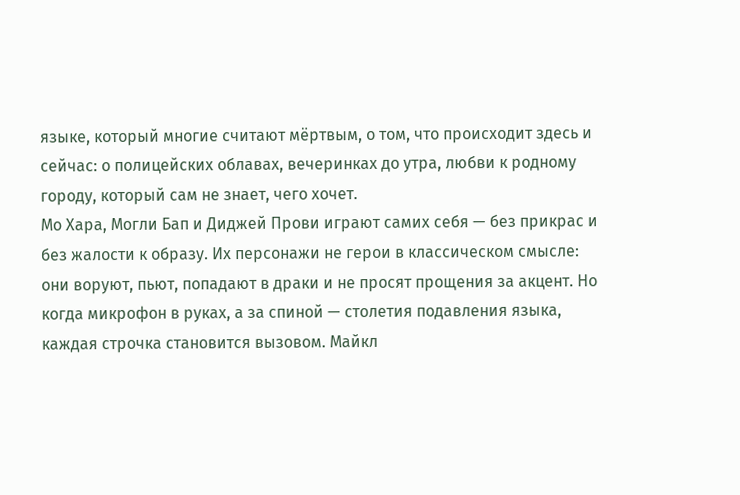языке, который многие считают мёртвым, о том, что происходит здесь и сейчас: о полицейских облавах, вечеринках до утра, любви к родному городу, который сам не знает, чего хочет.
Мо Хара, Могли Бап и Диджей Прови играют самих себя — без прикрас и без жалости к образу. Их персонажи не герои в классическом смысле: они воруют, пьют, попадают в драки и не просят прощения за акцент. Но когда микрофон в руках, а за спиной — столетия подавления языка, каждая строчка становится вызовом. Майкл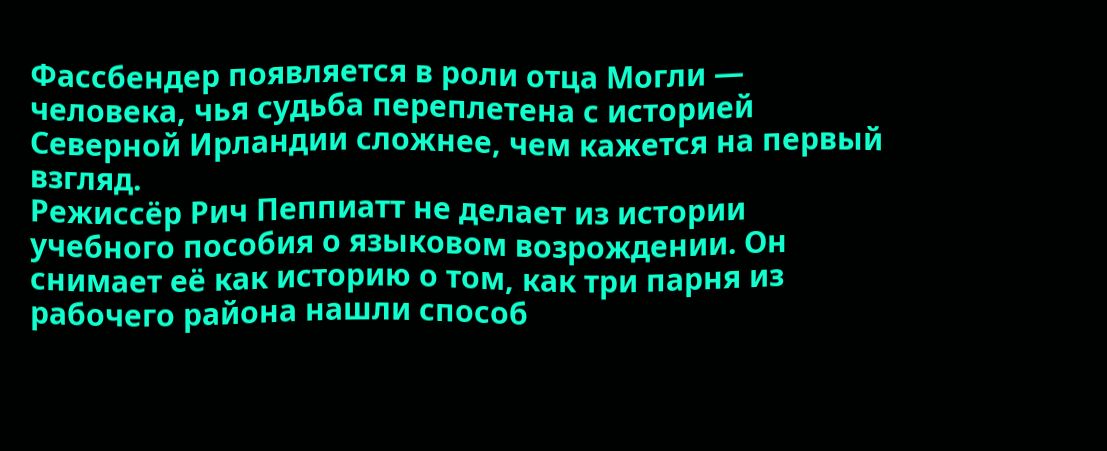Фассбендер появляется в роли отца Могли — человека, чья судьба переплетена с историей Северной Ирландии сложнее, чем кажется на первый взгляд.
Режиссёр Рич Пеппиатт не делает из истории учебного пособия о языковом возрождении. Он снимает её как историю о том, как три парня из рабочего района нашли способ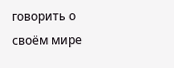говорить о своём мире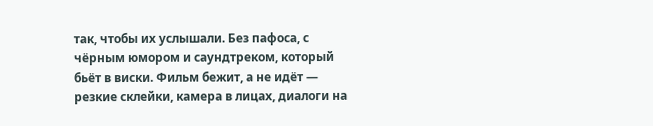так, чтобы их услышали. Без пафоса, с чёрным юмором и саундтреком, который бьёт в виски. Фильм бежит, а не идёт — резкие склейки, камера в лицах, диалоги на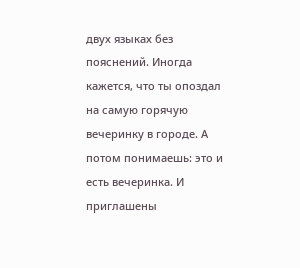двух языках без пояснений. Иногда кажется, что ты опоздал на самую горячую вечеринку в городе. А потом понимаешь: это и есть вечеринка. И приглашены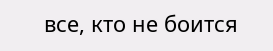все, кто не боится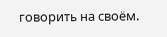говорить на своём.